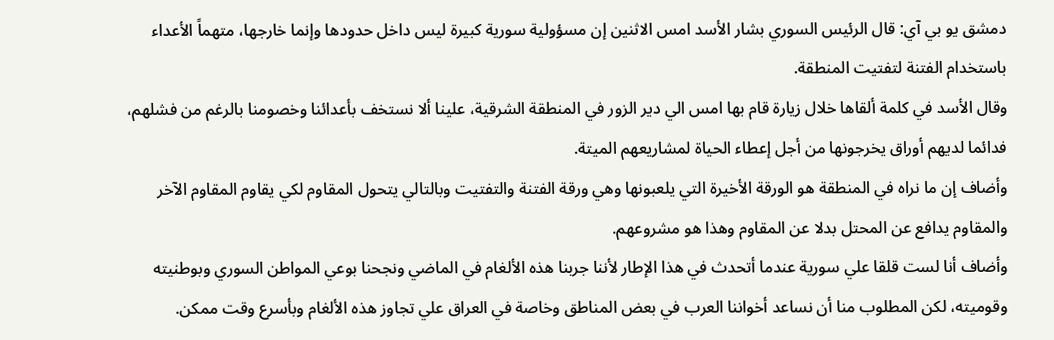دمشق يو بي آي: قال الرئيس السوري بشار الأسد امس الاثنين إن مسؤولية سورية كبيرة ليس داخل حدودها وإنما خارجها، متهماً الأعداء باستخدام الفتنة لتفتيت المنطقة.
وقال الأسد في كلمة ألقاها خلال زيارة قام بها امس الي دير الزور في المنطقة الشرقية، علينا ألا نستخف بأعدائنا وخصومنا بالرغم من فشلهم، فدائما لديهم أوراق يخرجونها من أجل إعطاء الحياة لمشاريعهم الميتة.
وأضاف إن ما نراه في المنطقة هو الورقة الأخيرة التي يلعبونها وهي ورقة الفتنة والتفتيت وبالتالي يتحول المقاوم لكي يقاوم المقاوم الآخر والمقاوم يدافع عن المحتل بدلا عن المقاوم وهذا هو مشروعهم.
وأضاف أنا لست قلقا علي سورية عندما أتحدث في هذا الإطار لأننا جربنا هذه الألغام في الماضي ونجحنا بوعي المواطن السوري وبوطنيته وقوميته، لكن المطلوب منا أن نساعد أخواننا العرب في بعض المناطق وخاصة في العراق علي تجاوز هذه الألغام وبأسرع وقت ممكن.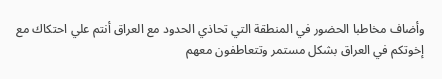وأضاف مخاطبا الحضور في المنطقة التي تحاذي الحدود مع العراق أنتم علي احتكاك مع إخوتكم في العراق بشكل مستمر وتتعاطفون معهم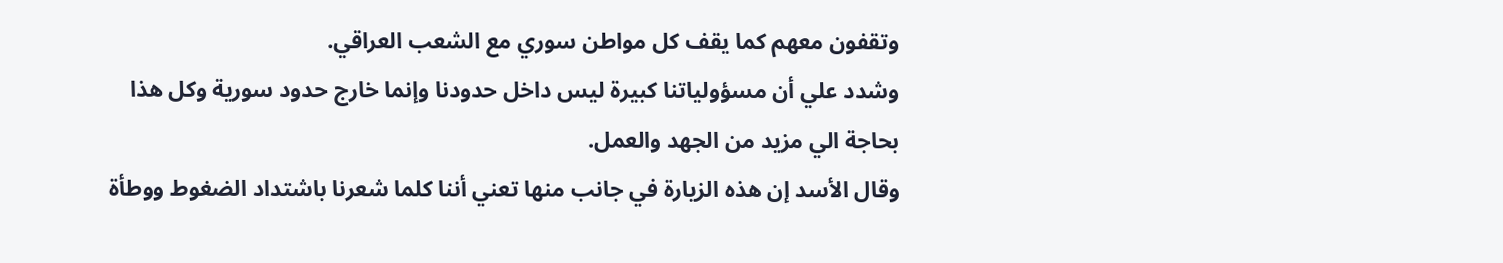وتقفون معهم كما يقف كل مواطن سوري مع الشعب العراقي.
وشدد علي أن مسؤولياتنا كبيرة ليس داخل حدودنا وإنما خارج حدود سورية وكل هذا بحاجة الي مزيد من الجهد والعمل.
وقال الأسد إن هذه الزيارة في جانب منها تعني أننا كلما شعرنا باشتداد الضغوط ووطأة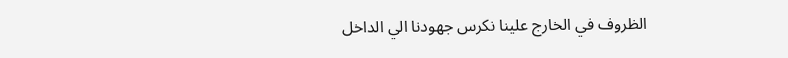الظروف في الخارج علينا نكرس جهودنا الي الداخل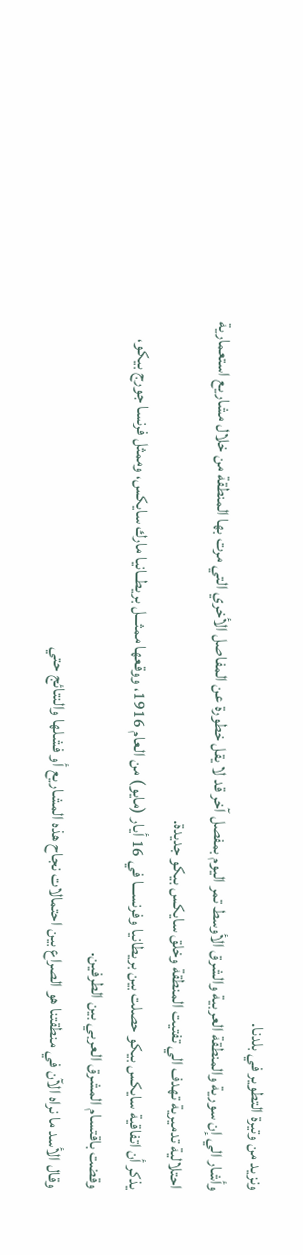ونزيد من وتيرة التطوير في بلدنا.
وأشار الي إن سورية والمنطقة العربية والشرق الأوسط تمر اليوم بمفصل آخر قد لا يقل خطورة عن المفاصل الأخري التي مرت بها المنطقة من خلال مشاريع استعمارية احتلالية تدميرية تهدف الي تفتيت المنطقة وخلق سايكس بيكو جديدة.
يذكر أن اتفاقية سايكس بيكو حصلت بين بريطانيا وفرنســـا في 16 أيار (مايو) من العام 1916، ووقعها ممثـــل بريطــانيا مارك سايكس، وممثل فرنسا جورج بيكو، وقضت باقتسام المشرق العربي بين الطرفين.
وقال الأسد ما نراه الآن في منطقتنا هو الصراع بين احتمالات نجاح هذه المشاريع أو فشلها والنتائج حتي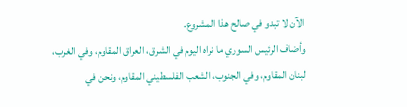الآن لا تبدو في صالح هذا المشروع.
وأضاف الرئيس السوري ما نراه اليوم في الشرق، العراق المقاوم، وفي الغرب، لبنان المقاوم، وفي الجنوب، الشعب الفلسطيني المقاوم، ونحن في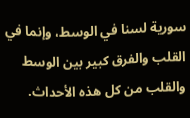سورية لسنا في الوسط، وإنما في القلب والفرق كبير بين الوسط والقلب من كل هذه الأحداث.